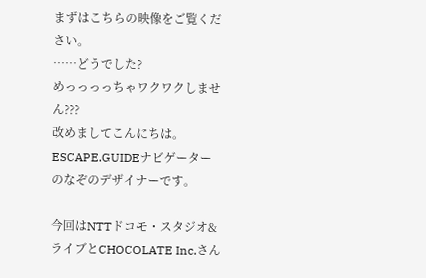まずはこちらの映像をご覧ください。
……どうでした?
めっっっっちゃワクワクしません???
改めましてこんにちは。ESCAPE.GUIDEナビゲーターのなぞのデザイナーです。

今回はNTTドコモ・スタジオ&ライブとCHOCOLATE Inc.さん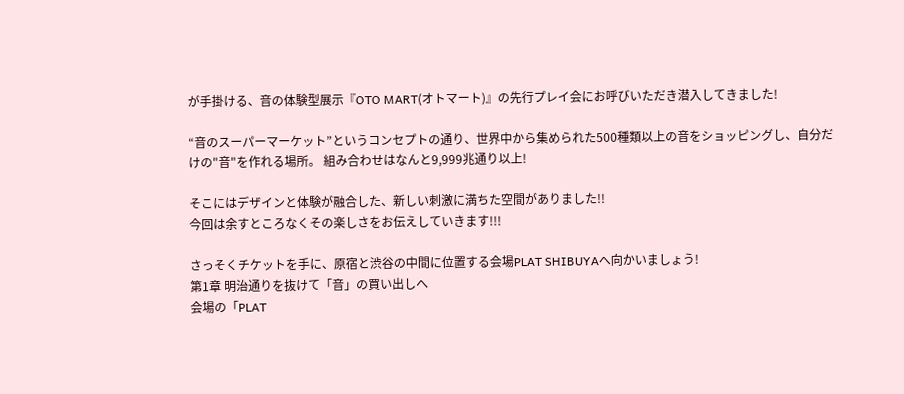が手掛ける、音の体験型展示『OTO MART(オトマート)』の先行プレイ会にお呼びいただき潜入してきました!

“音のスーパーマーケット”というコンセプトの通り、世界中から集められた500種類以上の音をショッピングし、自分だけの"音"を作れる場所。 組み合わせはなんと9,999兆通り以上!

そこにはデザインと体験が融合した、新しい刺激に満ちた空間がありました!!
今回は余すところなくその楽しさをお伝えしていきます!!!

さっそくチケットを手に、原宿と渋谷の中間に位置する会場PLAT SHIBUYAへ向かいましょう!
第1章 明治通りを抜けて「音」の買い出しへ
会場の「PLAT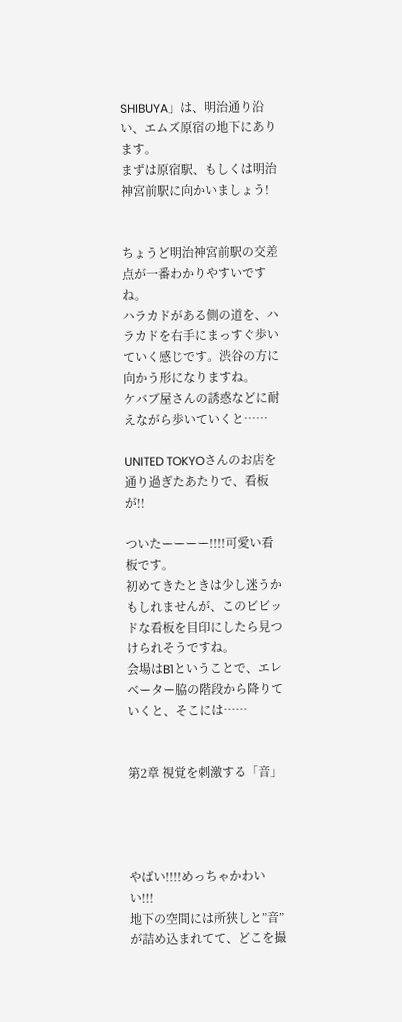SHIBUYA」は、明治通り沿い、エムズ原宿の地下にあります。
まずは原宿駅、もしくは明治神宮前駅に向かいましょう!


ちょうど明治神宮前駅の交差点が一番わかりやすいですね。
ハラカドがある側の道を、ハラカドを右手にまっすぐ歩いていく感じです。渋谷の方に向かう形になりますね。
ケバブ屋さんの誘惑などに耐えながら歩いていくと……

UNITED TOKYOさんのお店を通り過ぎたあたりで、看板が!!

ついたーーーー!!!!可愛い看板です。
初めてきたときは少し迷うかもしれませんが、このビビッドな看板を目印にしたら見つけられそうですね。
会場はB1ということで、エレベーター脇の階段から降りていくと、そこには……


第2章 視覚を刺激する「音」




やばい!!!!めっちゃかわいい!!!
地下の空間には所狭しと”音”が詰め込まれてて、どこを撮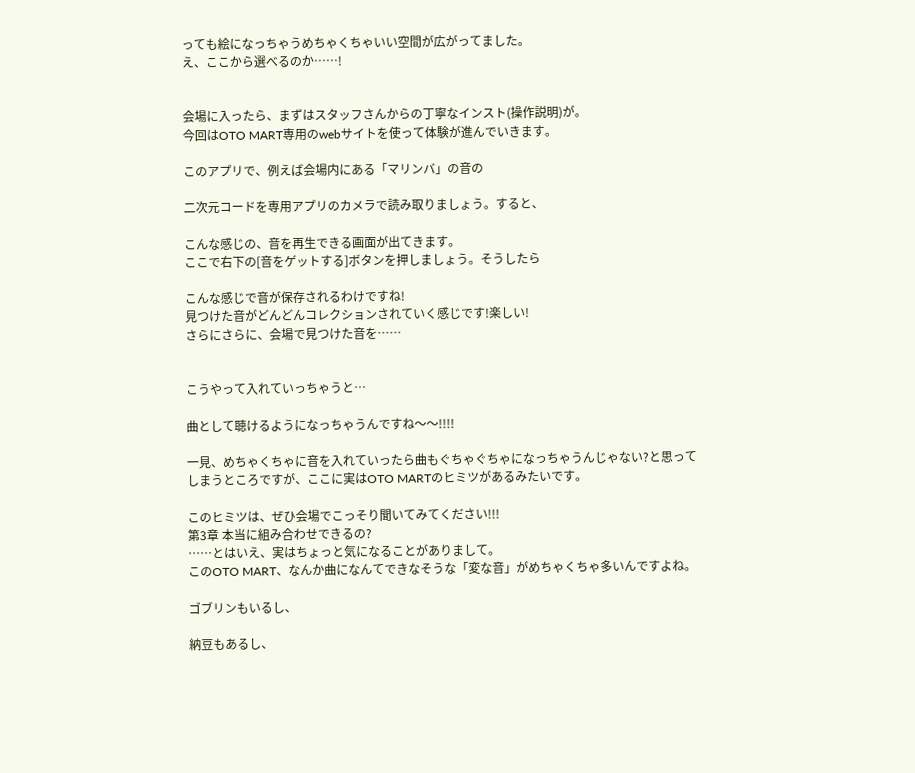っても絵になっちゃうめちゃくちゃいい空間が広がってました。
え、ここから選べるのか……!


会場に入ったら、まずはスタッフさんからの丁寧なインスト(操作説明)が。
今回はOTO MART専用のwebサイトを使って体験が進んでいきます。

このアプリで、例えば会場内にある「マリンバ」の音の

二次元コードを専用アプリのカメラで読み取りましょう。すると、

こんな感じの、音を再生できる画面が出てきます。
ここで右下の[音をゲットする]ボタンを押しましょう。そうしたら

こんな感じで音が保存されるわけですね!
見つけた音がどんどんコレクションされていく感じです!楽しい!
さらにさらに、会場で見つけた音を……


こうやって入れていっちゃうと…

曲として聴けるようになっちゃうんですね〜〜!!!!

一見、めちゃくちゃに音を入れていったら曲もぐちゃぐちゃになっちゃうんじゃない?と思ってしまうところですが、ここに実はOTO MARTのヒミツがあるみたいです。

このヒミツは、ぜひ会場でこっそり聞いてみてください!!!
第3章 本当に組み合わせできるの?
……とはいえ、実はちょっと気になることがありまして。
このOTO MART、なんか曲になんてできなそうな「変な音」がめちゃくちゃ多いんですよね。

ゴブリンもいるし、

納豆もあるし、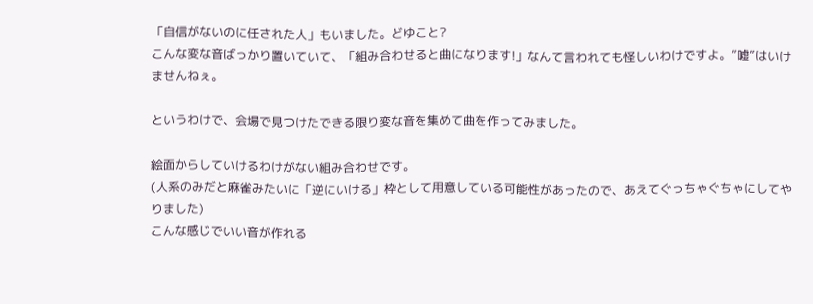「自信がないのに任された人」もいました。どゆこと?
こんな変な音ばっかり置いていて、「組み合わせると曲になります!」なんて言われても怪しいわけですよ。”嘘”はいけませんねぇ。

というわけで、会場で見つけたできる限り変な音を集めて曲を作ってみました。

絵面からしていけるわけがない組み合わせです。
(人系のみだと麻雀みたいに「逆にいける」枠として用意している可能性があったので、あえてぐっちゃぐちゃにしてやりました)
こんな感じでいい音が作れる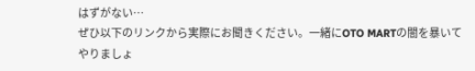はずがない…
ぜひ以下のリンクから実際にお聞きください。一緒にOTO MARTの闇を暴いてやりましょ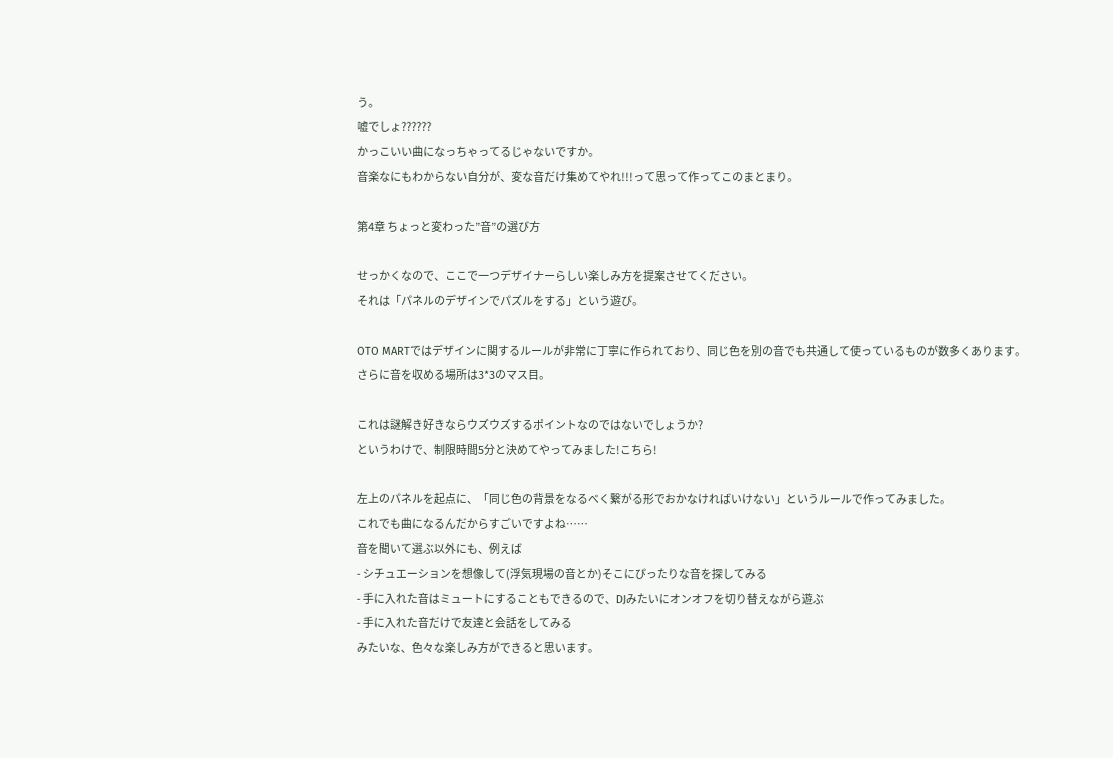う。
嘘でしょ??????
かっこいい曲になっちゃってるじゃないですか。
音楽なにもわからない自分が、変な音だけ集めてやれ!!!って思って作ってこのまとまり。

第4章 ちょっと変わった”音”の選び方

せっかくなので、ここで一つデザイナーらしい楽しみ方を提案させてください。
それは「パネルのデザインでパズルをする」という遊び。

OTO MARTではデザインに関するルールが非常に丁寧に作られており、同じ色を別の音でも共通して使っているものが数多くあります。
さらに音を収める場所は3*3のマス目。

これは謎解き好きならウズウズするポイントなのではないでしょうか?
というわけで、制限時間5分と決めてやってみました!こちら!

左上のパネルを起点に、「同じ色の背景をなるべく繋がる形でおかなければいけない」というルールで作ってみました。
これでも曲になるんだからすごいですよね……
音を聞いて選ぶ以外にも、例えば
- シチュエーションを想像して(浮気現場の音とか)そこにぴったりな音を探してみる
- 手に入れた音はミュートにすることもできるので、DJみたいにオンオフを切り替えながら遊ぶ
- 手に入れた音だけで友達と会話をしてみる
みたいな、色々な楽しみ方ができると思います。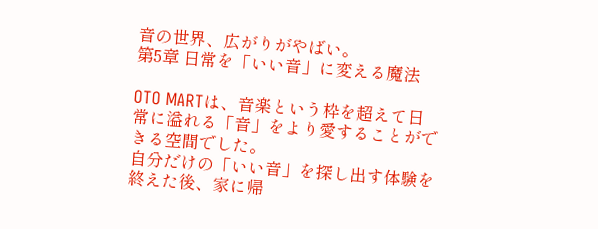音の世界、広がりがやばい。
第5章 日常を「いい音」に変える魔法

OTO MARTは、音楽という枠を超えて日常に溢れる「音」をより愛することができる空間でした。
自分だけの「いい音」を探し出す体験を終えた後、家に帰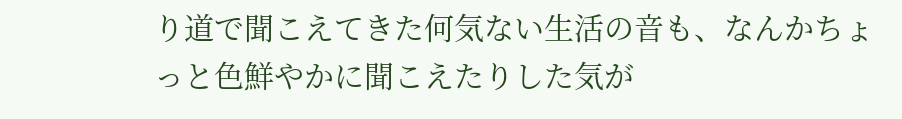り道で聞こえてきた何気ない生活の音も、なんかちょっと色鮮やかに聞こえたりした気が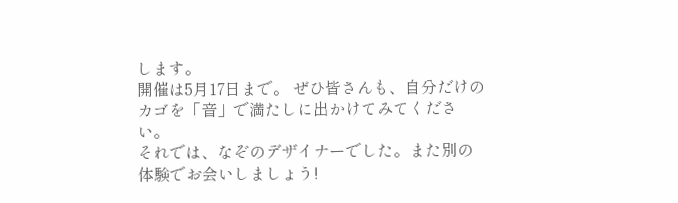します。
開催は5月17日まで。 ぜひ皆さんも、自分だけのカゴを「音」で満たしに出かけてみてください。
それでは、なぞのデザイナーでした。また別の体験でお会いしましょう!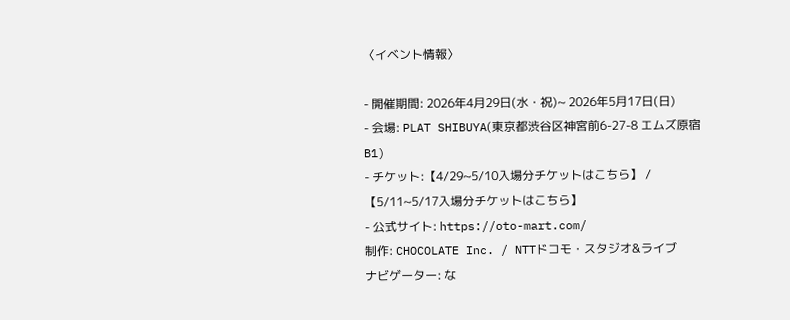〈イベント情報〉

- 開催期間: 2026年4月29日(水・祝)~ 2026年5月17日(日)
- 会場: PLAT SHIBUYA(東京都渋谷区神宮前6-27-8 エムズ原宿B1)
- チケット:【4/29~5/10入場分チケットはこちら】 / 【5/11~5/17入場分チケットはこちら】
- 公式サイト: https://oto-mart.com/
制作: CHOCOLATE Inc. / NTTドコモ・スタジオ&ライブ
ナビゲーター: な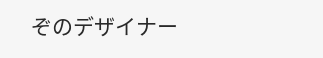ぞのデザイナー